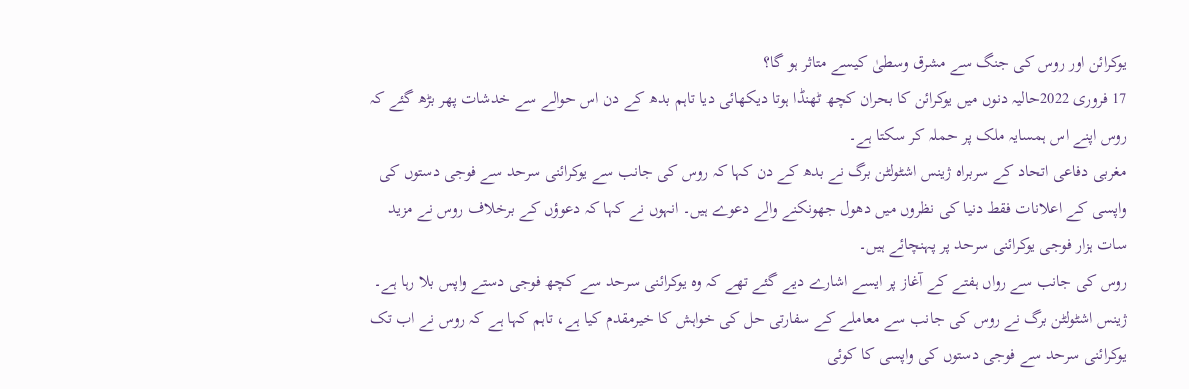یوکرائن اور روس کی جنگ سے مشرق وسطیٰ کیسے متاثر ہو گا؟
17 فروری 2022حالیہ دنوں میں یوکرائن کا بحران کچھ ٹھنڈا ہوتا دیکھائی دیا تاہم بدھ کے دن اس حوالے سے خدشات پھر بڑھ گئے کہ روس اپنے اس ہمسایہ ملک پر حملہ کر سکتا ہے۔
مغربی دفاعی اتحاد کے سربراہ ژینس اشٹولٹن برگ نے بدھ کے دن کہا کہ روس کی جانب سے یوکرائنی سرحد سے فوجی دستوں کی واپسی کے اعلانات فقط دنیا کی نظروں میں دھول جھونکنے والے دعوے ہیں۔ انہوں نے کہا کہ دعوؤں کے برخلاف روس نے مزید سات ہزار فوجی یوکرائنی سرحد پر پہنچائے ہیں۔
روس کی جانب سے رواں ہفتے کے آغاز پر ایسے اشارے دیے گئے تھے کہ وہ یوکرائنی سرحد سے کچھ فوجی دستے واپس بلا رہا ہے۔ ژینس اشٹولٹن برگ نے روس کی جانب سے معاملے کے سفارتی حل کی خواہش کا خیرمقدم کیا ہے، تاہم کہا ہے کہ روس نے اب تک یوکرائنی سرحد سے فوجی دستوں کی واپسی کا کوئی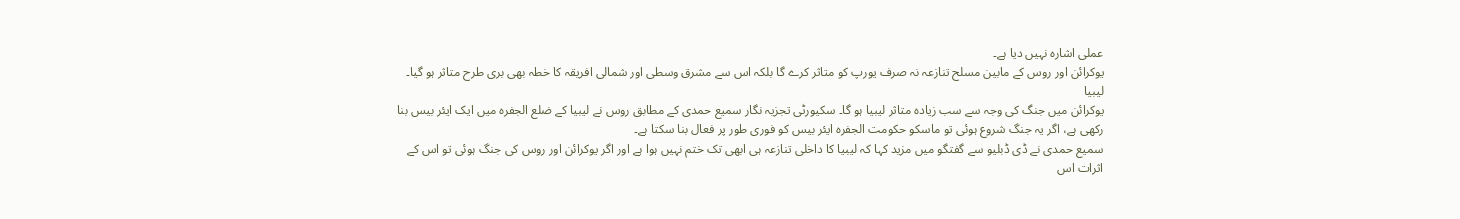عملی اشارہ نہیں دیا ہے۔
یوکرائن اور روس کے مابین مسلح تنازعہ نہ صرف یورپ کو متاثر کرے گا بلکہ اس سے مشرق وسطی اور شمالی افریقہ کا خطہ بھی بری طرح متاثر ہو گیا۔
لیبیا
یوکرائن میں جنگ کی وجہ سے سب زیادہ متاثر لیبیا ہو گا۔ سکیورٹی تجزیہ نگار سمیع حمدی کے مطابق روس نے لیبیا کے ضلع الجفرہ میں ایک ایئر بیس بنا رکھی ہے، اگر یہ جنگ شروع ہوئی تو ماسکو حکومت الجفرہ ایئر بیس کو فوری طور پر فعال بنا سکتا ہے۔
سمیع حمدی نے ڈی ڈبلیو سے گفتگو میں مزید کہا کہ لیبیا کا داخلی تنازعہ ہی ابھی تک ختم نہیں ہوا ہے اور اگر یوکرائن اور روس کی جنگ ہوئی تو اس کے اثرات اس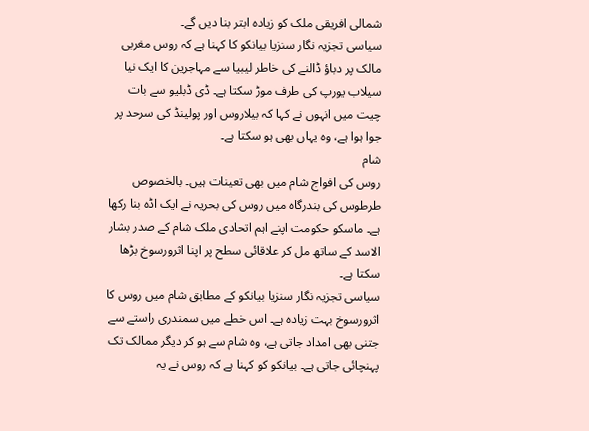شمالی افریقی ملک کو زیادہ ابتر بنا دیں گے۔
سیاسی تجزیہ نگار سنزیا بیانکو کا کہنا ہے کہ روس مغربی مالک پر دباؤ ڈالنے کی خاطر لیبیا سے مہاجرین کا ایک نیا سیلاب یورپ کی طرف موڑ سکتا ہے۔ ڈی ڈبلیو سے بات چیت میں انہوں نے کہا کہ بیلاروس اور پولینڈ کی سرحد پر جوا ہوا ہے، وہ یہاں بھی ہو سکتا ہے۔
شام
روس کی افواج شام میں بھی تعینات ہیں۔ بالخصوص طرطوس کی بندرگاہ میں روس کی بحریہ نے ایک اڈہ بنا رکھا ہے۔ ماسکو حکومت اپنے اہم اتحادی ملک شام کے صدر بشار الاسد کے ساتھ مل کر علاقائی سطح پر اپنا اثرورسوخ بڑھا سکتا ہے۔
سیاسی تجزیہ نگار سنزیا بیانکو کے مطابق شام میں روس کا اثرورسوخ بہت زیادہ ہے۔ اس خطے میں سمندری راستے سے جتنی بھی امداد جاتی ہے، وہ شام سے ہو کر دیگر ممالک تک پہنچائی جاتی ہے۔ بیانکو کو کہنا ہے کہ روس نے یہ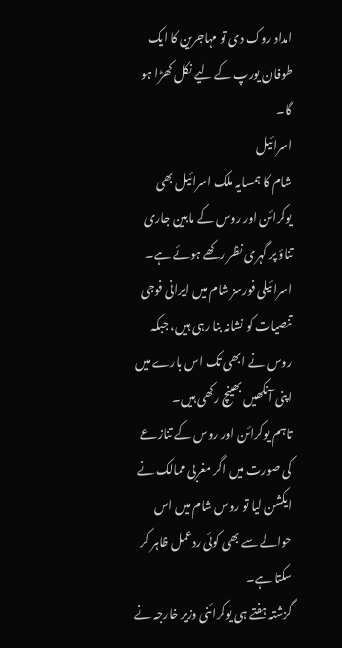امداد روک دی تو مہاجرین کا ایک طوفان یورپ کے لیے نکل کھڑا ہو گا۔
اسرائیل
شام کا ہمسایہ ملک اسرائیل بھی یوکرائن اور روس کے مابین جاری تناؤ پر گہری نظر رکھے ہوئے ہے۔ اسرائیلی فورسز شام میں ایرانی فوجی تنصیات کو نشانہ بنا رہی ہیں، جبکہ روس نے ابھی تک اس بارے میں اپنی آنکھیں بھینچ رکھی ہیں۔
تاہم یوکرائن اور روس کے تنازعے کی صورت میں اگر مغربی ممالک نے ایکشن لیا تو روس شام میں اس حوالے سے بھی کوئی ردعمل ظاہر کر سکتا ہے۔
گزشتہ ہفتے ہی یوکرائنی وزیر خارجہ نے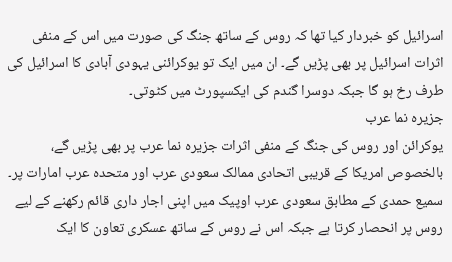اسرائیل کو خبردار کیا تھا کہ روس کے ساتھ جنگ کی صورت میں اس کے منفی اثرات اسرائیل پر بھی پڑیں گے۔ ان میں ایک تو یوکرائنی یہودی آبادی کا اسرائیل کی طرف رخ ہو گا جبکہ دوسرا گندم کی ایکسپورٹ میں کٹوتی۔
جزیرہ نما عرب
یوکرائن اور روس کی جنگ کے منفی اثرات جزیرہ نما عرب پر بھی پڑیں گے، بالخصوص امریکا کے قریبی اتحادی ممالک سعودی عرب اور متحدہ عرب امارات پر۔
سمیع حمدی کے مطابق سعودی عرب اوپیک میں اپنی اجار داری قائم رکھنے کے لیے روس پر انحصار کرتا ہے جبکہ اس نے روس کے ساتھ عسکری تعاون کا ایک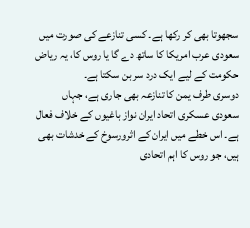سجھوتا بھی کر رکھا ہے۔ کسی تنازعے کی صورت میں سعودی عرب امریکا کا ساتھ دے گا یا روس کا، یہ ریاض حکومت کے لیے ایک درد سر بن سکتا ہے۔
دوسری طرف یمن کا تنازعہ بھی جاری ہے، جہاں سعودی عسکری اتحاد ایران نواز باغیوں کے خلاف فعال ہے۔ اس خطے میں ایران کے اثرورسوخ کے خدشات بھی ہیں، جو روس کا اہم اتحادی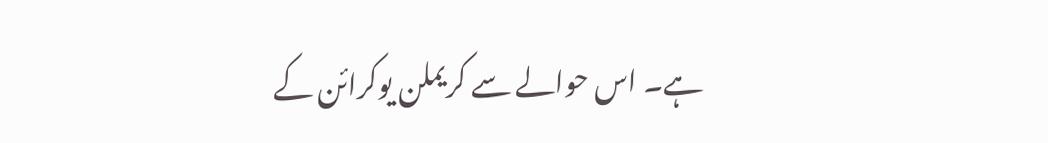ہے۔ اس حوالے سے کریملن یوکرائن کے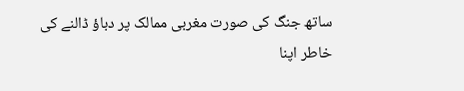ساتھ جنگ کی صورت مغربی ممالک پر دباؤ ڈالنے کی خاطر اپنا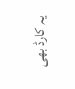یہ کارڈ بھی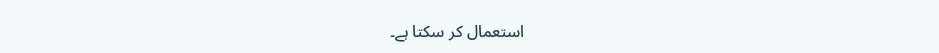استعمال کر سکتا ہے۔